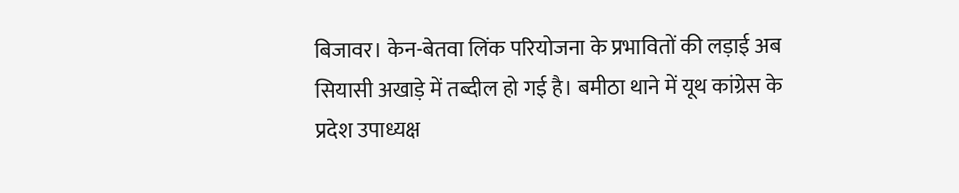बिजावर। केन-बेतवा लिंक परियोजना के प्रभावितों की लड़ाई अब सियासी अखाड़े में तब्दील हो गई है। बमीठा थाने में यूथ कांग्रेस के प्रदेश उपाध्यक्ष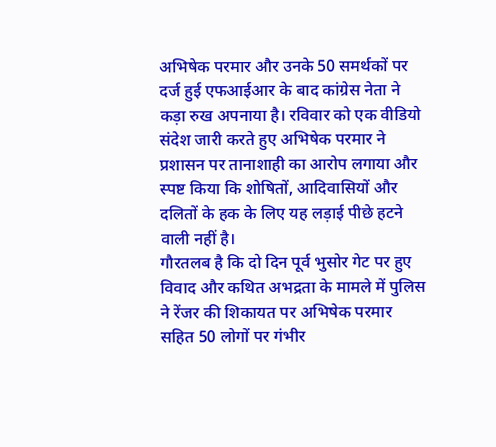अभिषेक परमार और उनके 50 समर्थकों पर दर्ज हुई एफआईआर के बाद कांग्रेस नेता ने कड़ा रुख अपनाया है। रविवार को एक वीडियो संदेश जारी करते हुए अभिषेक परमार ने प्रशासन पर तानाशाही का आरोप लगाया और स्पष्ट किया कि शोषितों, आदिवासियों और दलितों के हक के लिए यह लड़ाई पीछे हटने वाली नहीं है।
गौरतलब है कि दो दिन पूर्व भुसोर गेट पर हुए विवाद और कथित अभद्रता के मामले में पुलिस ने रेंजर की शिकायत पर अभिषेक परमार सहित 50 लोगों पर गंभीर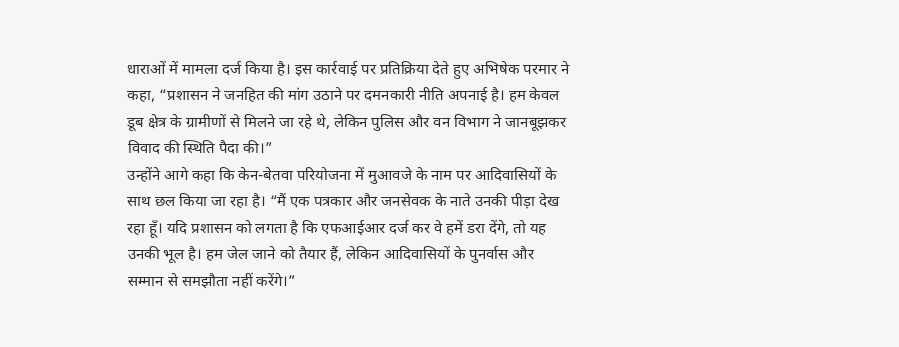धाराओं में मामला दर्ज किया है। इस कार्रवाई पर प्रतिक्रिया देते हुए अभिषेक परमार ने कहा, “प्रशासन ने जनहित की मांग उठाने पर दमनकारी नीति अपनाई है। हम केवल डूब क्षेत्र के ग्रामीणों से मिलने जा रहे थे, लेकिन पुलिस और वन विभाग ने जानबूझकर विवाद की स्थिति पैदा की।”
उन्होंने आगे कहा कि केन-बेतवा परियोजना में मुआवजे के नाम पर आदिवासियों के साथ छल किया जा रहा है। “मैं एक पत्रकार और जनसेवक के नाते उनकी पीड़ा देख रहा हूँ। यदि प्रशासन को लगता है कि एफआईआर दर्ज कर वे हमें डरा देंगे, तो यह उनकी भूल है। हम जेल जाने को तैयार हैं, लेकिन आदिवासियों के पुनर्वास और सम्मान से समझौता नहीं करेंगे।”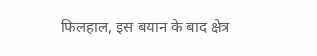फिलहाल, इस बयान के बाद क्षेत्र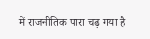में राजनीतिक पारा चढ़ गया है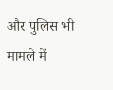और पुलिस भी मामले में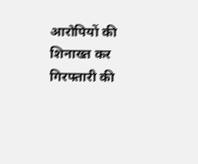आरोपियों की शिनाख्त कर गिरफ्तारी की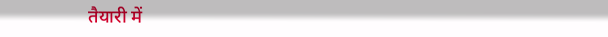तैयारी में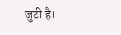जुटी है।